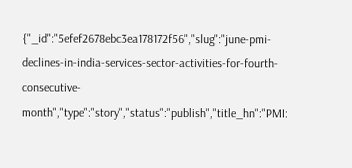{"_id":"5efef2678ebc3ea178172f56","slug":"june-pmi-declines-in-india-services-sector-activities-for-fourth-consecutive-month","type":"story","status":"publish","title_hn":"PMI: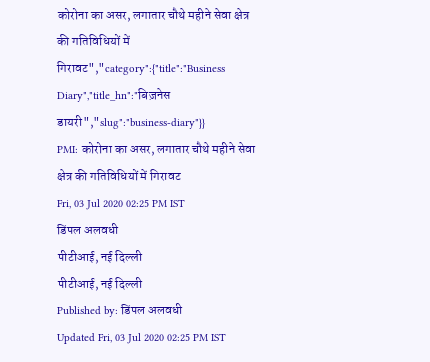कोरोना का असर, लगातार चौथे महीने सेवा क्षेत्र की गतिविधियों में गिरावट","category":{"title":"Business Diary","title_hn":"बिज़नेस डायरी","slug":"business-diary"}}
PMI: कोरोना का असर, लगातार चौथे महीने सेवा क्षेत्र की गतिविधियों में गिरावट
Fri, 03 Jul 2020 02:25 PM IST
डिंपल अलवधी
पीटीआई, नई दिल्ली
पीटीआई, नई दिल्ली
Published by: डिंपल अलवधी
Updated Fri, 03 Jul 2020 02:25 PM IST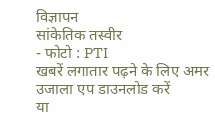विज्ञापन
सांकेतिक तस्वीर
- फोटो : PTI
खबरें लगातार पढ़ने के लिए अमर उजाला एप डाउनलोड करें
या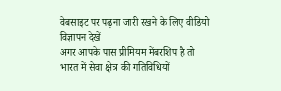वेबसाइट पर पढ़ना जारी रखने के लिए वीडियो विज्ञापन देखें
अगर आपके पास प्रीमियम मेंबरशिप है तो
भारत में सेवा क्षेत्र की गतिविधियों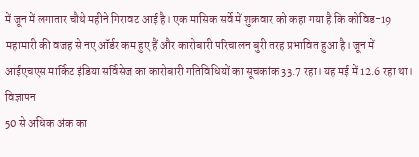में जून में लगातार चौथे महीने गिरावट आई है। एक मासिक सर्वे में शुक्रवार को कहा गया है कि कोविड-19 महामारी की वजह से नए ऑर्डर कम हुए हैं और कारोबारी परिचालन बुरी तरह प्रभावित हुआ है। जून में आईएचएस मार्किट इंडिया सर्विसेज का कारोबारी गतिविधियों का सूचकांक 33.7 रहा। यह मई में 12.6 रहा था।
विज्ञापन
50 से अधिक अंक का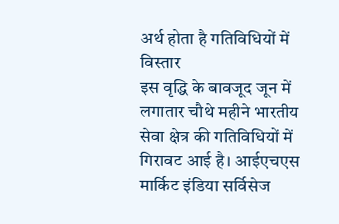अर्थ होता है गतिविधियों में विस्तार
इस वृद्धि के बावजूद जून में लगातार चौथे महीने भारतीय सेवा क्षेत्र की गतिविधियों में गिरावट आई है। आईएचएस मार्किट इंडिया सर्विसेज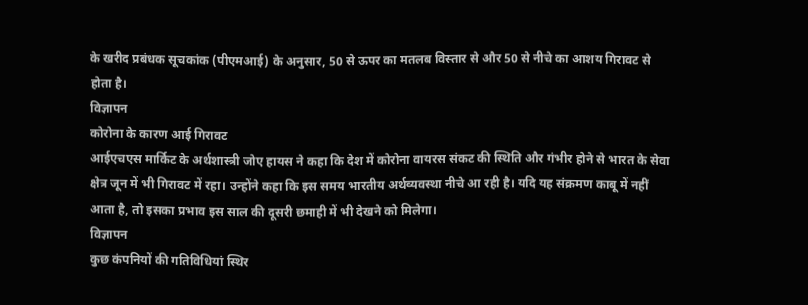के खरीद प्रबंधक सूचकांक (पीएमआई) के अनुसार, 50 से ऊपर का मतलब विस्तार से और 50 से नीचे का आशय गिरावट से होता है।
विज्ञापन
कोरोना के कारण आई गिरावट
आईएचएस मार्किट के अर्थशास्त्री जोए हायस ने कहा कि देश में कोरोना वायरस संकट की स्थिति और गंभीर होने से भारत के सेवा क्षेत्र जून में भी गिरावट में रहा। उन्होंने कहा कि इस समय भारतीय अर्थव्यवस्था नीचे आ रही है। यदि यह संक्रमण काबू में नहीं आता है, तो इसका प्रभाव इस साल की दूसरी छमाही में भी देखने को मिलेगा।
विज्ञापन
कुछ कंपनियों की गतिविधियां स्थिर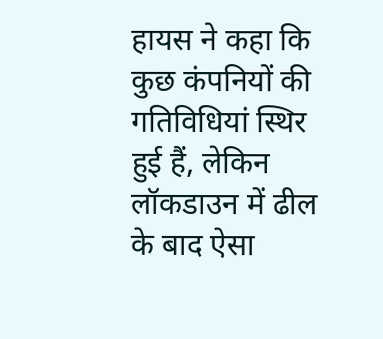हायस ने कहा कि कुछ कंपनियों की गतिविधियां स्थिर हुई हैं, लेकिन लॉकडाउन में ढील के बाद ऐसा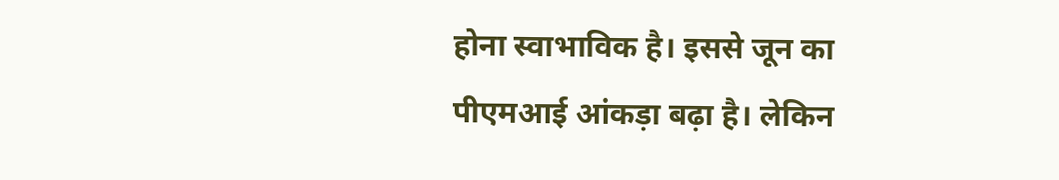होना स्वाभाविक है। इससे जून का पीएमआई आंकड़ा बढ़ा है। लेकिन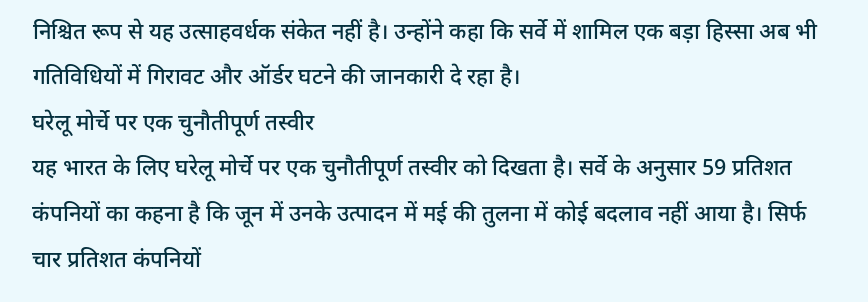निश्चित रूप से यह उत्साहवर्धक संकेत नहीं है। उन्होंने कहा कि सर्वे में शामिल एक बड़ा हिस्सा अब भी गतिविधियों में गिरावट और ऑर्डर घटने की जानकारी दे रहा है।
घरेलू मोर्चे पर एक चुनौतीपूर्ण तस्वीर
यह भारत के लिए घरेलू मोर्चे पर एक चुनौतीपूर्ण तस्वीर को दिखता है। सर्वे के अनुसार 59 प्रतिशत कंपनियों का कहना है कि जून में उनके उत्पादन में मई की तुलना में कोई बदलाव नहीं आया है। सिर्फ चार प्रतिशत कंपनियों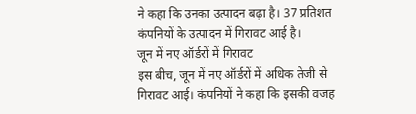ने कहा कि उनका उत्पादन बढ़ा है। 37 प्रतिशत कंपनियों के उत्पादन में गिरावट आई है।
जून में नए ऑर्डरों में गिरावट
इस बीच, जून में नए ऑर्डरों में अधिक तेजी से गिरावट आई। कंपनियों ने कहा कि इसकी वजह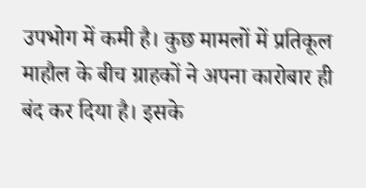उपभोग में कमी है। कुछ मामलों में प्रतिकूल माहौल के बीच ग्राहकों ने अपना कारोबार ही बंद कर दिया है। इसके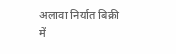अलावा निर्यात बिक्री में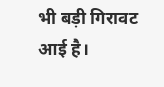भी बड़ी गिरावट आई है।